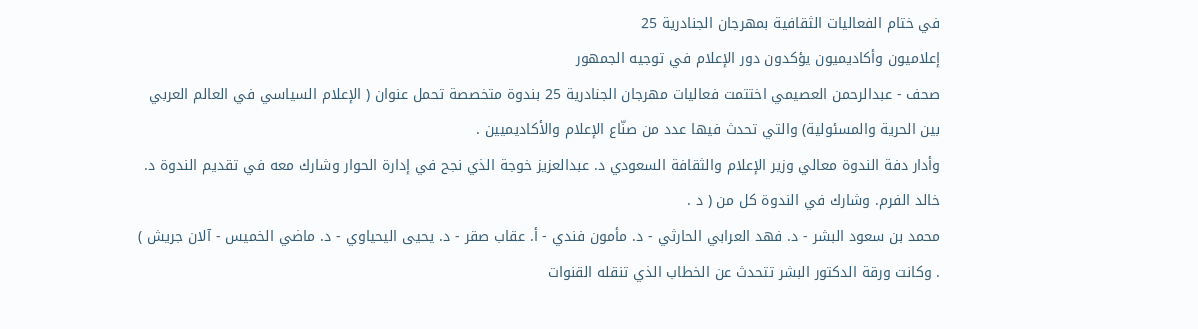في ختام الفعاليات الثقافية بمهرجان الجنادرية 25
إعلاميون وأكاديميون يؤكدون دور الإعلام في توجيه الجمهور
صحف - عبدالرحمن العصيمي اختتمت فعاليات مهرجان الجنادرية 25 بندوة متخصصة تحمل عنوان ( الإعلام السياسي في العالم العربي بين الحرية والمسئولية) والتي تحدث فيها عدد من صنّاع الإعلام والأكاديميين .
وأدار دفة الندوة معالي وزير الإعلام والثقافة السعودي د. عبدالعزيز خوجة الذي نجح في إدارة الحوار وشارك معه في تقديم الندوة د. خالد الفرم. وشارك في الندوة كل من ( د .
محمد بن سعود البشر - د. فهد العرابي الحارثي - د. مأمون فندي - أ. عقاب صقر - د. يحيى اليحياوي - د. ماضي الخميس - آلان جريش ) . وكانت ورقة الدكتور البشر تتحدث عن الخطاب الذي تنقله القنوات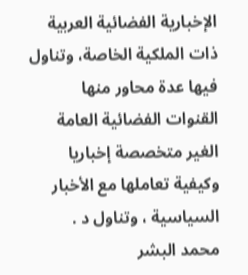الإخبارية الفضائية العربية ذات الملكية الخاصة، وتناول فيها عدة محاور منها القنوات الفضائية العامة الغير متخصصة إخباريا وكيفية تعاملها مع الأخبار السياسية ، وتناول د .
محمد البشر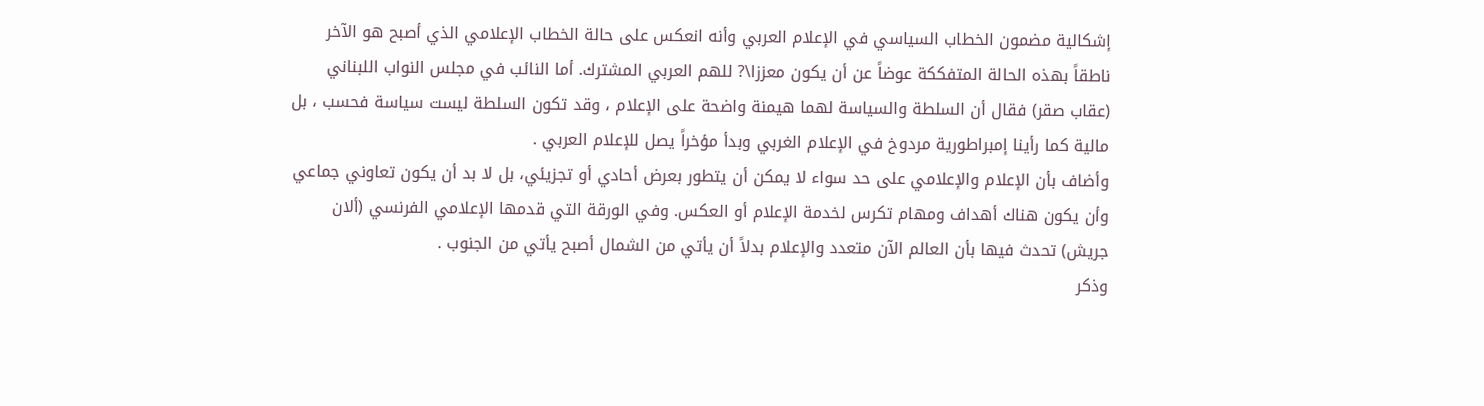إشكالية مضمون الخطاب السياسي في الإعلام العربي وأنه انعكس على حالة الخطاب الإعلامي الذي أصبح هو الآخر ناطقاً بهذه الحالة المتفككة عوضاً عن أن يكون معززا\? للهم العربي المشترك. أما النائب في مجلس النواب اللبناني (عقاب صقر) فقال أن السلطة والسياسة لهما هيمنة واضحة على الإعلام ، وقد تكون السلطة ليست سياسة فحسب ، بل مالية كما رأينا إمبراطورية مردوخ في الإعلام الغربي وبدأ مؤخراً يصل للإعلام العربي .
وأضاف بأن الإعلام والإعلامي على حد سواء لا يمكن أن يتطور بعرض أحادي أو تجزيئي، بل لا بد أن يكون تعاوني جماعي وأن يكون هناك أهداف ومهام تكرس لخدمة الإعلام أو العكس. وفي الورقة التي قدمها الإعلامي الفرنسي (ألان جريش) تحدث فيها بأن العالم الآن متعدد والإعلام بدلاً أن يأتي من الشمال أصبح يأتي من الجنوب .
وذكر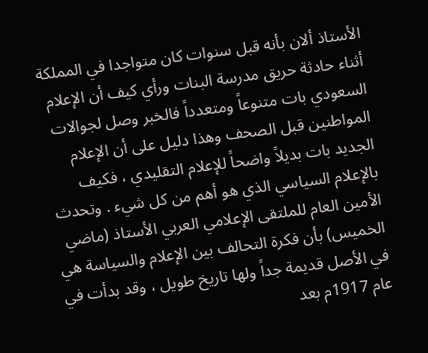الأستاذ ألان بأنه قبل سنوات كان متواجدا في المملكة أثناء حادثة حريق مدرسة البنات ورأي كيف أن الإعلام السعودي بات متنوعاً ومتعدداً فالخبر وصل لجوالات المواطنين قبل الصحف وهذا دليل على أن الإعلام الجديد بات بديلاً واضحاً للإعلام التقليدي ، فكيف بالإعلام السياسي الذي هو أهم من كل شيء . وتحدث الأمين العام للملتقى الإعلامي العربي الأستاذ (ماضي الخميس) بأن فكرة التحالف بين الإعلام والسياسة هي في الأصل قديمة جداً ولها تاريخ طويل ، وقد بدأت في عام 1917م بعد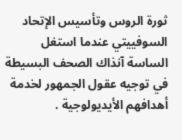ثورة الروس وتأسيس الإتحاد السوفييتي عندما استغل الساسة آنذاك الصحف البسيطة في توجيه عقول الجمهور لخدمة أهدافهم الأيديولوجية .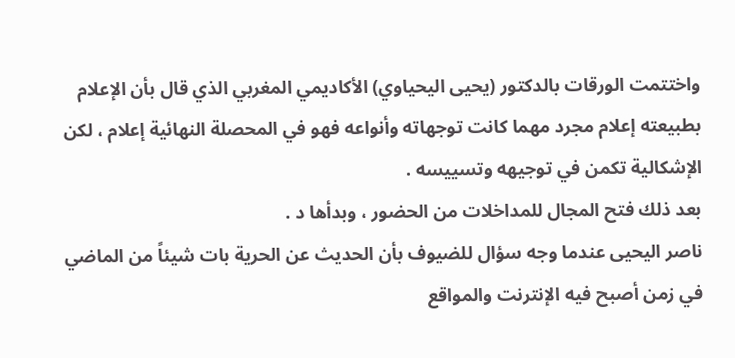واختتمت الورقات بالدكتور (يحيى اليحياوي) الأكاديمي المغربي الذي قال بأن الإعلام بطبيعته إعلام مجرد مهما كانت توجهاته وأنواعه فهو في المحصلة النهائية إعلام ، لكن الإشكالية تكمن في توجيهه وتسييسه .
بعد ذلك فتح المجال للمداخلات من الحضور ، وبدأها د .
ناصر اليحيى عندما وجه سؤال للضيوف بأن الحديث عن الحرية بات شيئاً من الماضي في زمن أصبح فيه الإنترنت والمواقع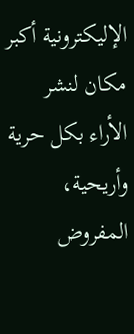الإليكترونية أكبر مكان لنشر الأراء بكل حرية وأريحية، المفروض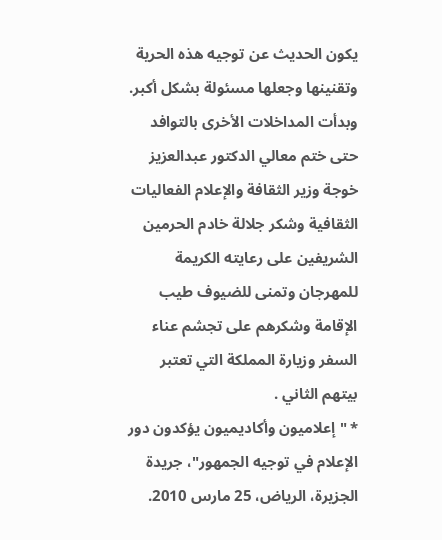يكون الحديث عن توجيه هذه الحرية وتقنينها وجعلها مسئولة بشكل أكبر. وبدأت المداخلات الأخرى بالتوافد حتى ختم معالي الدكتور عبدالعزيز خوجة وزير الثقافة والإعلام الفعاليات الثقافية وشكر جلالة خادم الحرمين الشريفين على رعايته الكريمة للمهرجان وتمنى للضيوف طيب الإقامة وشكرهم على تجشم عناء السفر وزيارة المملكة التي تعتبر بيتهم الثاني .
* "إعلاميون وأكاديميون يؤكدون دور الإعلام في توجيه الجمهور"، جريدة الجزيرة، الرياض، 25 مارس 2010.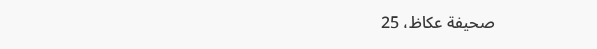صحيفة عكاظ، 25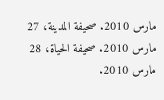مارس 2010. صحيفة المدينة، 27 مارس 2010. صحيفة الحياة، 28 مارس 2010.